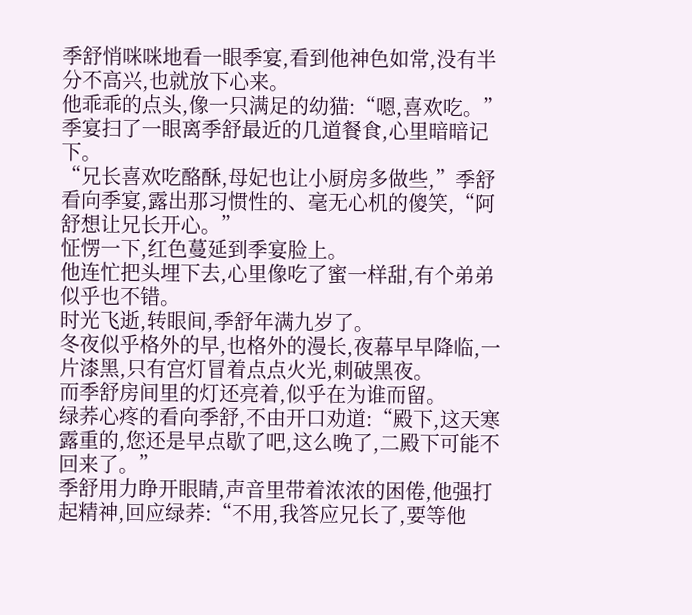季舒悄咪咪地看一眼季宴,看到他神色如常,没有半分不高兴,也就放下心来。
他乖乖的点头,像一只满足的幼猫:“嗯,喜欢吃。”
季宴扫了一眼离季舒最近的几道餐食,心里暗暗记下。
“兄长喜欢吃酪酥,母妃也让小厨房多做些,”季舒看向季宴,露出那习惯性的、毫无心机的傻笑,“阿舒想让兄长开心。”
怔愣一下,红色蔓延到季宴脸上。
他连忙把头埋下去,心里像吃了蜜一样甜,有个弟弟似乎也不错。
时光飞逝,转眼间,季舒年满九岁了。
冬夜似乎格外的早,也格外的漫长,夜幕早早降临,一片漆黑,只有宫灯冒着点点火光,刺破黑夜。
而季舒房间里的灯还亮着,似乎在为谁而留。
绿荞心疼的看向季舒,不由开口劝道:“殿下,这天寒露重的,您还是早点歇了吧,这么晚了,二殿下可能不回来了。”
季舒用力睁开眼睛,声音里带着浓浓的困倦,他强打起精神,回应绿荞:“不用,我答应兄长了,要等他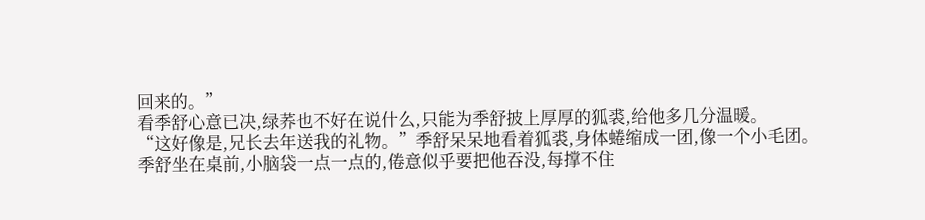回来的。”
看季舒心意已决,绿荞也不好在说什么,只能为季舒披上厚厚的狐裘,给他多几分温暖。
“这好像是,兄长去年送我的礼物。”季舒呆呆地看着狐裘,身体蜷缩成一团,像一个小毛团。
季舒坐在桌前,小脑袋一点一点的,倦意似乎要把他吞没,每撑不住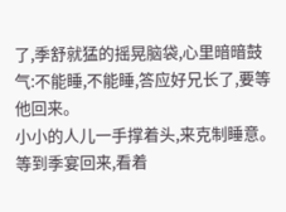了,季舒就猛的摇晃脑袋,心里暗暗鼓气:不能睡,不能睡,答应好兄长了,要等他回来。
小小的人儿一手撑着头,来克制睡意。
等到季宴回来,看着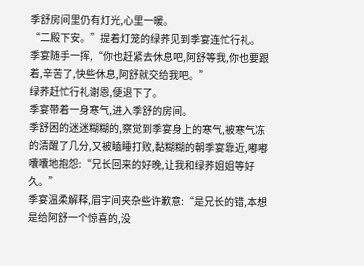季舒房间里仍有灯光,心里一暖。
“二殿下安。”提着灯笼的绿荞见到季宴连忙行礼。
季宴随手一挥,“你也赶紧去休息吧,阿舒等我,你也要跟着,辛苦了,快些休息,阿舒就交给我吧。”
绿荞赶忙行礼谢恩,便退下了。
季宴带着一身寒气,进入季舒的房间。
季舒困的迷迷糊糊的,察觉到季宴身上的寒气,被寒气冻的清醒了几分,又被瞌睡打败,黏糊糊的朝季宴靠近,嘟嘟囔囔地抱怨:“兄长回来的好晚,让我和绿荞姐姐等好久。”
季宴温柔解释,眉宇间夹杂些许歉意:“是兄长的错,本想是给阿舒一个惊喜的,没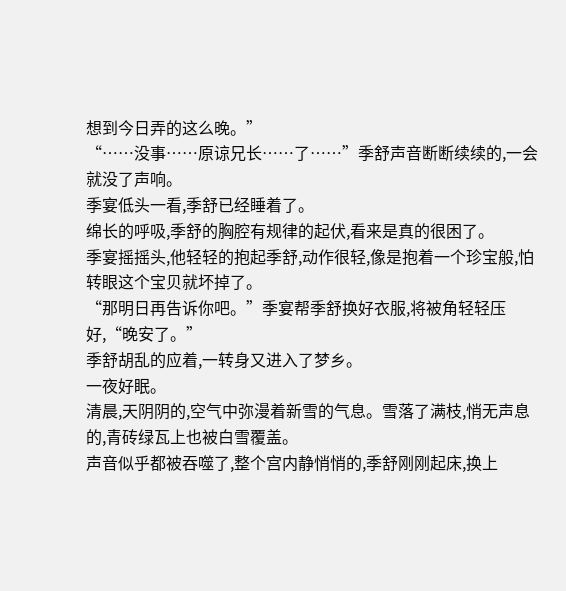想到今日弄的这么晚。”
“……没事……原谅兄长……了……”季舒声音断断续续的,一会就没了声响。
季宴低头一看,季舒已经睡着了。
绵长的呼吸,季舒的胸腔有规律的起伏,看来是真的很困了。
季宴摇摇头,他轻轻的抱起季舒,动作很轻,像是抱着一个珍宝般,怕转眼这个宝贝就坏掉了。
“那明日再告诉你吧。”季宴帮季舒换好衣服,将被角轻轻压好,“晚安了。”
季舒胡乱的应着,一转身又进入了梦乡。
一夜好眠。
清晨,天阴阴的,空气中弥漫着新雪的气息。雪落了满枝,悄无声息的,青砖绿瓦上也被白雪覆盖。
声音似乎都被吞噬了,整个宫内静悄悄的,季舒刚刚起床,换上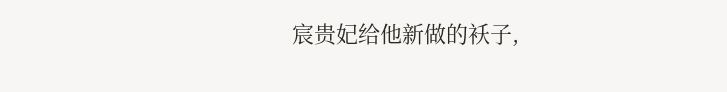宸贵妃给他新做的袄子,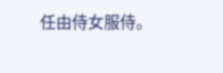任由侍女服侍。